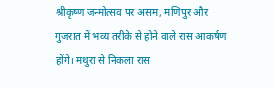श्रीकृष्ण जन्मोत्सव पर असम, मणिपुर और गुजरात में भव्य तरीके से होने वाले रास आकर्षण होंगे। मथुरा से निकला रास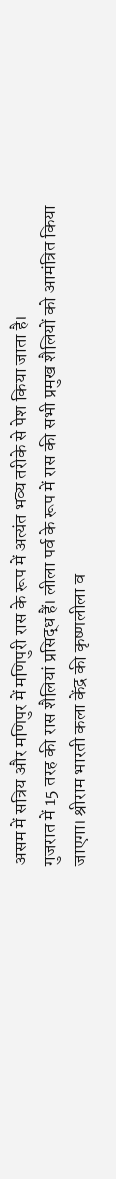असम में सत्रिय और मणिपुर में मणिपुरी रास के रूप में अत्यंत भव्य तरीके से पेश किया जाता है।
गुजरात में 15 तरह की रास शैलियां प्रसिद्ध हैं। लीला पर्व के रूप में रास की सभी प्रमुख शैलियों को आमंत्रित किया जाएगा। श्रीराम भारती कला केंद्र की कृष्णलीला व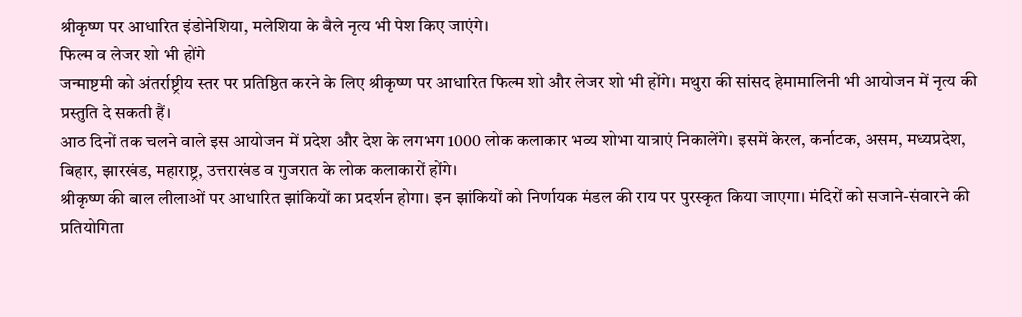श्रीकृष्ण पर आधारित इंडोनेशिया, मलेशिया के बैले नृत्य भी पेश किए जाएंगे।
फिल्म व लेजर शो भी होंगे
जन्माष्टमी को अंतर्राष्ट्रीय स्तर पर प्रतिष्ठित करने के लिए श्रीकृष्ण पर आधारित फिल्म शो और लेजर शो भी होंगे। मथुरा की सांसद हेमामालिनी भी आयोजन में नृत्य की प्रस्तुति दे सकती हैं।
आठ दिनों तक चलने वाले इस आयोजन में प्रदेश और देश के लगभग 1000 लोक कलाकार भव्य शोभा यात्राएं निकालेंगे। इसमें केरल, कर्नाटक, असम, मध्यप्रदेश, बिहार, झारखंड, महाराष्ट्र, उत्तराखंड व गुजरात के लोक कलाकारों होंगे।
श्रीकृष्ण की बाल लीलाओं पर आधारित झांकियों का प्रदर्शन होगा। इन झांकियों को निर्णायक मंडल की राय पर पुरस्कृत किया जाएगा। मंदिरों को सजाने-संवारने की प्रतियोगिता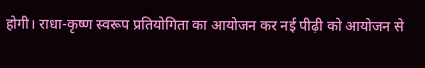होगी। राधा-कृष्ण स्वरूप प्रतियोगिता का आयोजन कर नई पीढ़ी को आयोजन से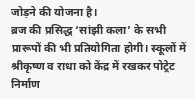जोड़ने की योजना है।
ब्रज की प्रसिद्ध ‘सांझी कला’ के सभी प्रारूपों की भी प्रतियोगिता होगी। स्कूलों में श्रीकृष्ण व राधा को केंद्र में रखकर पोट्रेट निर्माण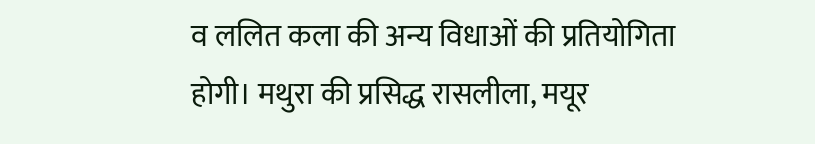व ललित कला की अन्य विधाओं की प्रतियोगिता होगी। मथुरा की प्रसिद्ध रासलीला, मयूर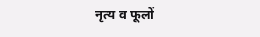नृत्य व फूलों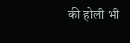की होली भी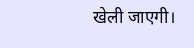खेली जाएगी।